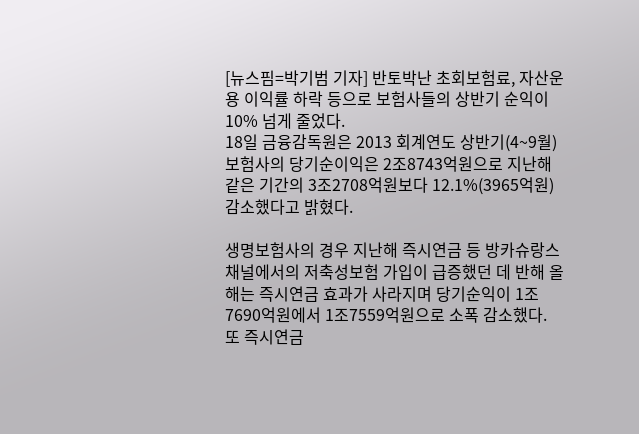[뉴스핌=박기범 기자] 반토박난 초회보험료, 자산운용 이익률 하락 등으로 보험사들의 상반기 순익이 10% 넘게 줄었다.
18일 금융감독원은 2013 회계연도 상반기(4~9월) 보험사의 당기순이익은 2조8743억원으로 지난해 같은 기간의 3조2708억원보다 12.1%(3965억원) 감소했다고 밝혔다.

생명보험사의 경우 지난해 즉시연금 등 방카슈랑스 채널에서의 저축성보험 가입이 급증했던 데 반해 올해는 즉시연금 효과가 사라지며 당기순익이 1조7690억원에서 1조7559억원으로 소폭 감소했다.
또 즉시연금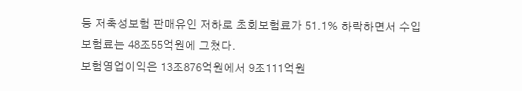등 저축성보험 판매유인 저하로 초회보험료가 51.1% 하락하면서 수입보험료는 48조55억원에 그쳤다.
보험영업이익은 13조876억원에서 9조111억원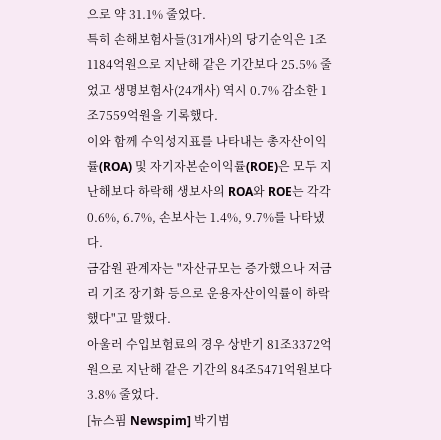으로 약 31.1% 줄었다.
특히 손해보험사들(31개사)의 당기순익은 1조1184억원으로 지난해 같은 기간보다 25.5% 줄었고 생명보험사(24개사) 역시 0.7% 감소한 1조7559억원을 기록했다.
이와 함께 수익성지표를 나타내는 총자산이익률(ROA) 및 자기자본순이익률(ROE)은 모두 지난해보다 하락해 생보사의 ROA와 ROE는 각각 0.6%, 6.7%, 손보사는 1.4%, 9.7%를 나타냈다.
금감원 관계자는 "자산규모는 증가했으나 저금리 기조 장기화 등으로 운용자산이익률이 하락했다"고 말했다.
아울러 수입보험료의 경우 상반기 81조3372억원으로 지난해 같은 기간의 84조5471억원보다 3.8% 줄었다.
[뉴스핌 Newspim] 박기범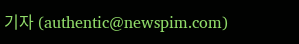기자 (authentic@newspim.com)